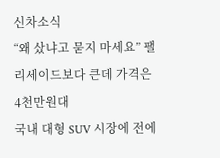신차소식
“왜 샀냐고 묻지 마세요” 팰리세이드보다 큰데 가격은 4천만원대
국내 대형 SUV 시장에 전에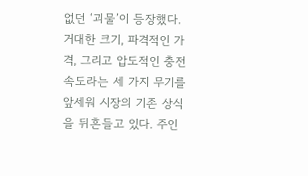없던 ‘괴물’이 등장했다. 거대한 크기, 파격적인 가격, 그리고 압도적인 충전 속도라는 세 가지 무기를 앞세워 시장의 기존 상식을 뒤흔들고 있다. 주인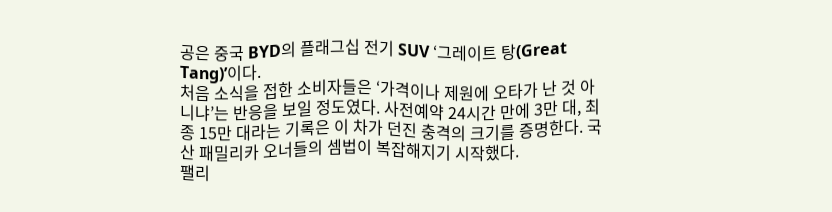공은 중국 BYD의 플래그십 전기 SUV ‘그레이트 탕(Great Tang)’이다.
처음 소식을 접한 소비자들은 ‘가격이나 제원에 오타가 난 것 아니냐’는 반응을 보일 정도였다. 사전예약 24시간 만에 3만 대, 최종 15만 대라는 기록은 이 차가 던진 충격의 크기를 증명한다. 국산 패밀리카 오너들의 셈법이 복잡해지기 시작했다.
팰리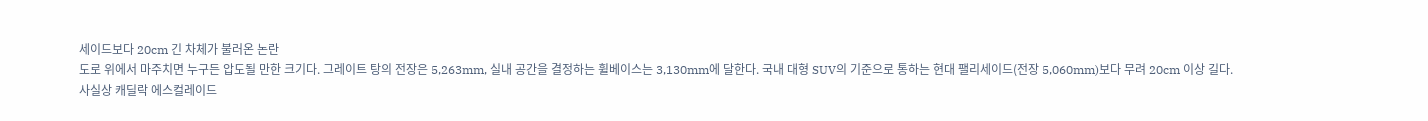세이드보다 20cm 긴 차체가 불러온 논란
도로 위에서 마주치면 누구든 압도될 만한 크기다. 그레이트 탕의 전장은 5,263mm, 실내 공간을 결정하는 휠베이스는 3,130mm에 달한다. 국내 대형 SUV의 기준으로 통하는 현대 팰리세이드(전장 5,060mm)보다 무려 20cm 이상 길다.
사실상 캐딜락 에스컬레이드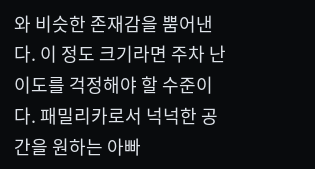와 비슷한 존재감을 뿜어낸다. 이 정도 크기라면 주차 난이도를 걱정해야 할 수준이다. 패밀리카로서 넉넉한 공간을 원하는 아빠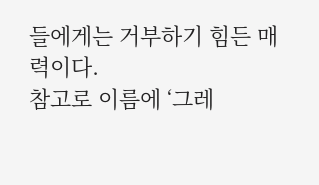들에게는 거부하기 힘든 매력이다.
참고로 이름에 ‘그레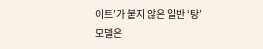이트’가 붙지 않은 일반 ‘탕’ 모델은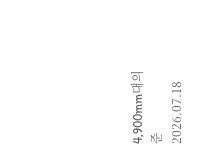4,900mm대의 준
2026.07.18